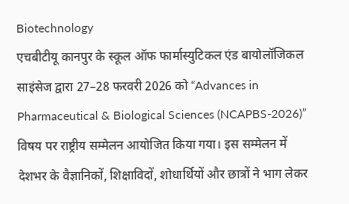Biotechnology
एचबीटीयू कानपुर के स्कूल ऑफ फार्मास्युटिकल एंड बायोलॉजिकल साइंसेज द्वारा 27–28 फरवरी 2026 को “Advances in Pharmaceutical & Biological Sciences (NCAPBS-2026)” विषय पर राष्ट्रीय सम्मेलन आयोजित किया गया। इस सम्मेलन में देशभर के वैज्ञानिकों, शिक्षाविदों, शोधार्थियों और छात्रों ने भाग लेकर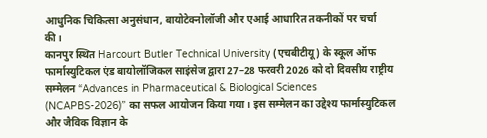आधुनिक चिकित्सा अनुसंधान, बायोटेक्नोलॉजी और एआई आधारित तकनीकों पर चर्चा की।
कानपुर स्थित Harcourt Butler Technical University (एचबीटीयू) के स्कूल ऑफ फार्मास्युटिकल एंड बायोलॉजिकल साइंसेज द्वारा 27–28 फरवरी 2026 को दो दिवसीय राष्ट्रीय सम्मेलन “Advances in Pharmaceutical & Biological Sciences (NCAPBS-2026)” का सफल आयोजन किया गया। इस सम्मेलन का उद्देश्य फार्मास्युटिकल और जैविक विज्ञान के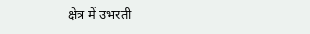क्षेत्र में उभरती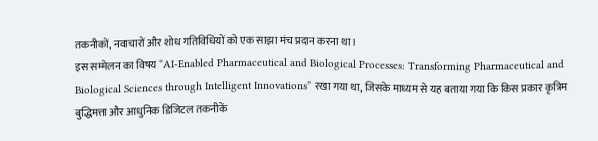तकनीकों, नवाचारों और शोध गतिविधियों को एक साझा मंच प्रदान करना था।
इस सम्मेलन का विषय “AI-Enabled Pharmaceutical and Biological Processes: Transforming Pharmaceutical and Biological Sciences through Intelligent Innovations” रखा गया था, जिसके माध्यम से यह बताया गया कि किस प्रकार कृत्रिम बुद्धिमत्ता और आधुनिक डिजिटल तकनीकें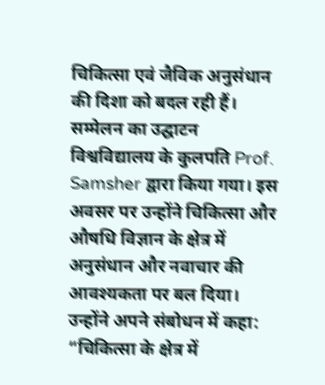चिकित्सा एवं जैविक अनुसंधान की दिशा को बदल रही हैं।
सम्मेलन का उद्घाटन विश्वविद्यालय के कुलपति Prof. Samsher द्वारा किया गया। इस अवसर पर उन्होंने चिकित्सा और औषधि विज्ञान के क्षेत्र में अनुसंधान और नवाचार की आवश्यकता पर बल दिया।
उन्होंने अपने संबोधन में कहा:
“चिकित्सा के क्षेत्र में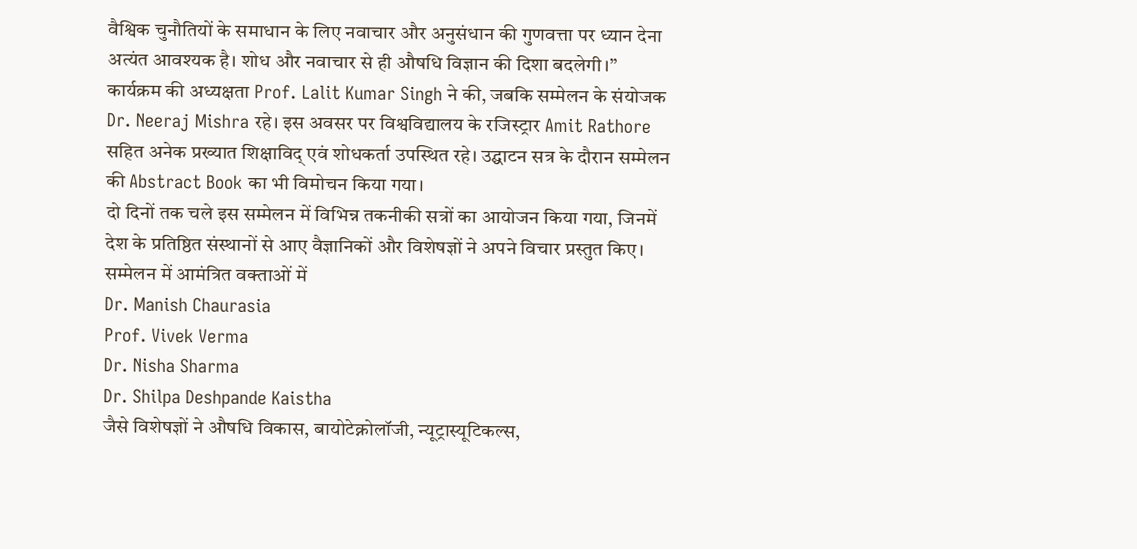वैश्विक चुनौतियों के समाधान के लिए नवाचार और अनुसंधान की गुणवत्ता पर ध्यान देना अत्यंत आवश्यक है। शोध और नवाचार से ही औषधि विज्ञान की दिशा बदलेगी।”
कार्यक्रम की अध्यक्षता Prof. Lalit Kumar Singh ने की, जबकि सम्मेलन के संयोजक Dr. Neeraj Mishra रहे। इस अवसर पर विश्वविद्यालय के रजिस्ट्रार Amit Rathore सहित अनेक प्रख्यात शिक्षाविद् एवं शोधकर्ता उपस्थित रहे। उद्घाटन सत्र के दौरान सम्मेलन की Abstract Book का भी विमोचन किया गया।
दो दिनों तक चले इस सम्मेलन में विभिन्न तकनीकी सत्रों का आयोजन किया गया, जिनमें देश के प्रतिष्ठित संस्थानों से आए वैज्ञानिकों और विशेषज्ञों ने अपने विचार प्रस्तुत किए।
सम्मेलन में आमंत्रित वक्ताओं में
Dr. Manish Chaurasia
Prof. Vivek Verma
Dr. Nisha Sharma
Dr. Shilpa Deshpande Kaistha
जैसे विशेषज्ञों ने औषधि विकास, बायोटेक्नोलॉजी, न्यूट्रास्यूटिकल्स,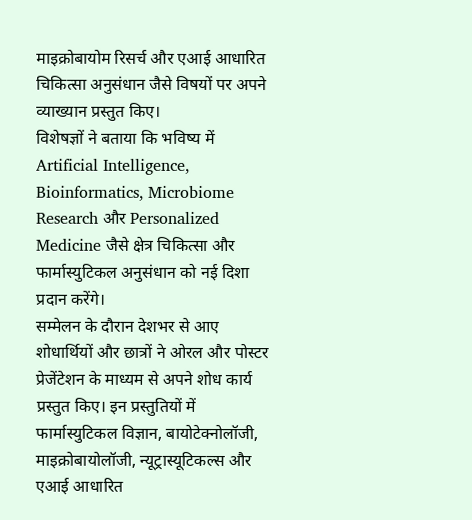माइक्रोबायोम रिसर्च और एआई आधारित चिकित्सा अनुसंधान जैसे विषयों पर अपने व्याख्यान प्रस्तुत किए।
विशेषज्ञों ने बताया कि भविष्य में Artificial Intelligence, Bioinformatics, Microbiome Research और Personalized Medicine जैसे क्षेत्र चिकित्सा और फार्मास्युटिकल अनुसंधान को नई दिशा प्रदान करेंगे।
सम्मेलन के दौरान देशभर से आए शोधार्थियों और छात्रों ने ओरल और पोस्टर प्रेजेंटेशन के माध्यम से अपने शोध कार्य प्रस्तुत किए। इन प्रस्तुतियों में फार्मास्युटिकल विज्ञान, बायोटेक्नोलॉजी, माइक्रोबायोलॉजी, न्यूट्रास्यूटिकल्स और एआई आधारित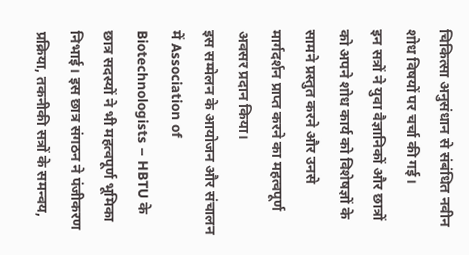चिकित्सा अनुसंधान से संबंधित नवीन शोध विषयों पर चर्चा की गई।
इन सत्रों ने युवा वैज्ञानिकों और छात्रों को अपने शोध कार्य को विशेषज्ञों के सामने प्रस्तुत करने और उनसे मार्गदर्शन प्राप्त करने का महत्वपूर्ण अवसर प्रदान किया।
इस सम्मेलन के आयोजन और संचालन में Association of Biotechnologists – HBTU के छात्र सदस्यों ने भी महत्वपूर्ण भूमिका निभाई। इस छात्र संगठन ने पंजीकरण प्रक्रिया, तकनीकी सत्रों के समन्वय,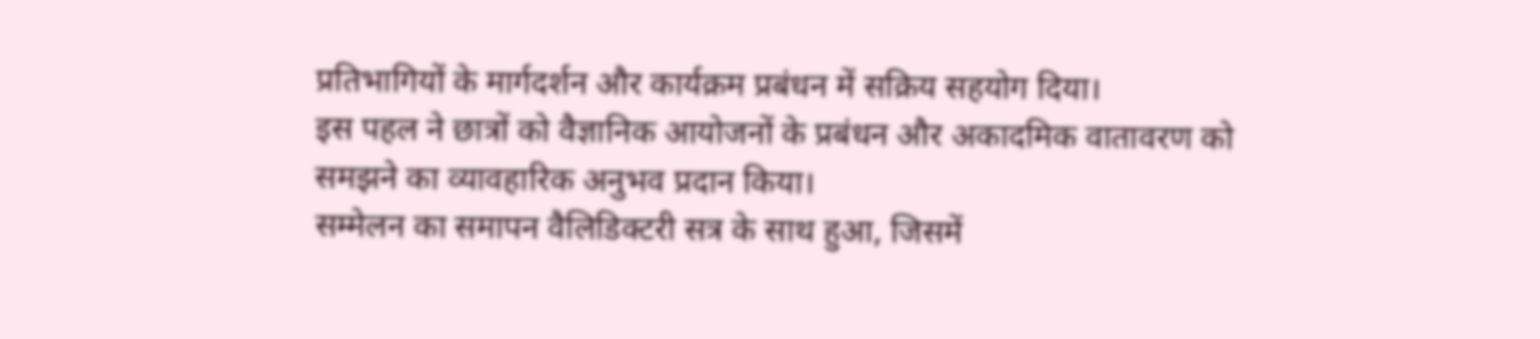प्रतिभागियों के मार्गदर्शन और कार्यक्रम प्रबंधन में सक्रिय सहयोग दिया।
इस पहल ने छात्रों को वैज्ञानिक आयोजनों के प्रबंधन और अकादमिक वातावरण को समझने का व्यावहारिक अनुभव प्रदान किया।
सम्मेलन का समापन वैलिडिक्टरी सत्र के साथ हुआ, जिसमें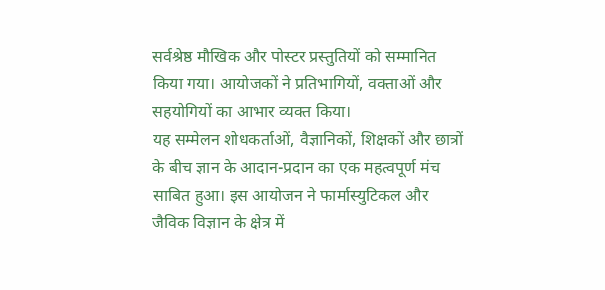सर्वश्रेष्ठ मौखिक और पोस्टर प्रस्तुतियों को सम्मानित किया गया। आयोजकों ने प्रतिभागियों, वक्ताओं और सहयोगियों का आभार व्यक्त किया।
यह सम्मेलन शोधकर्ताओं, वैज्ञानिकों, शिक्षकों और छात्रों के बीच ज्ञान के आदान-प्रदान का एक महत्वपूर्ण मंच साबित हुआ। इस आयोजन ने फार्मास्युटिकल और जैविक विज्ञान के क्षेत्र में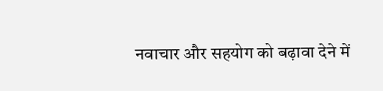नवाचार और सहयोग को बढ़ावा देने में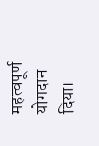महत्वपूर्ण योगदान दिया।